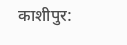काशीपुर: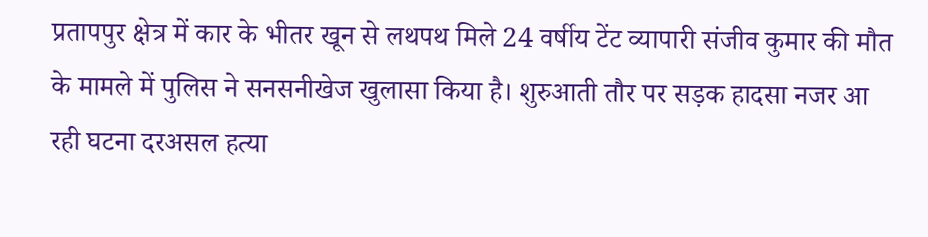प्रतापपुर क्षेत्र में कार के भीतर खून से लथपथ मिले 24 वर्षीय टेंट व्यापारी संजीव कुमार की मौत के मामले में पुलिस ने सनसनीखेज खुलासा किया है। शुरुआती तौर पर सड़क हादसा नजर आ रही घटना दरअसल हत्या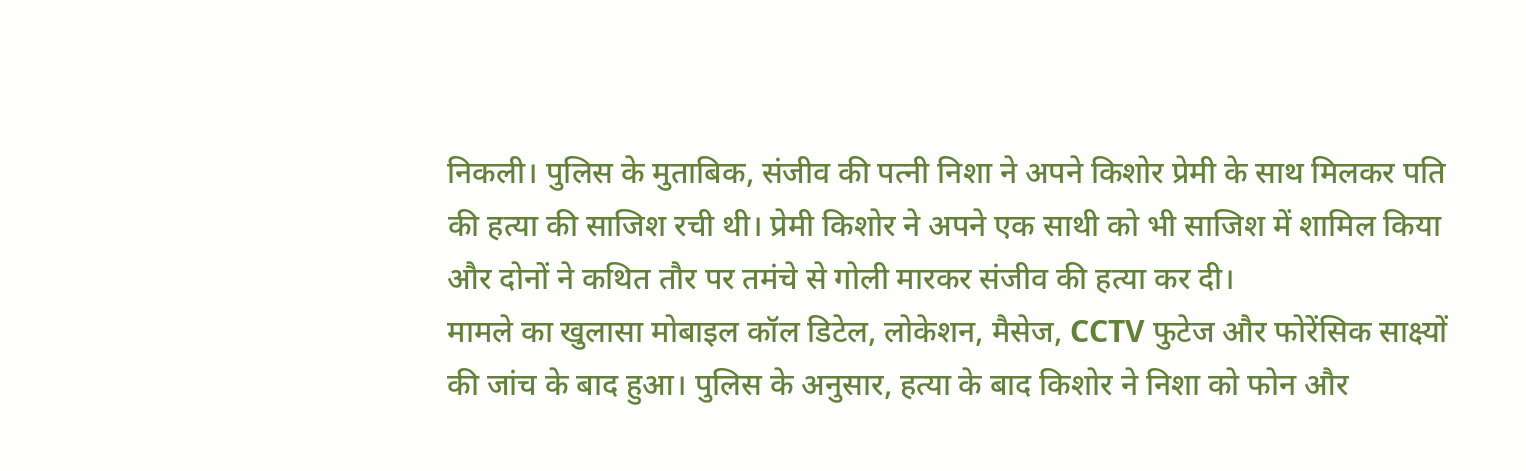निकली। पुलिस के मुताबिक, संजीव की पत्नी निशा ने अपने किशोर प्रेमी के साथ मिलकर पति की हत्या की साजिश रची थी। प्रेमी किशोर ने अपने एक साथी को भी साजिश में शामिल किया और दोनों ने कथित तौर पर तमंचे से गोली मारकर संजीव की हत्या कर दी।
मामले का खुलासा मोबाइल कॉल डिटेल, लोकेशन, मैसेज, CCTV फुटेज और फोरेंसिक साक्ष्यों की जांच के बाद हुआ। पुलिस के अनुसार, हत्या के बाद किशोर ने निशा को फोन और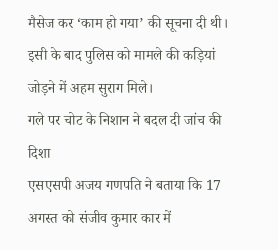मैसेज कर ‘काम हो गया’ की सूचना दी थी। इसी के बाद पुलिस को मामले की कड़ियां जोड़ने में अहम सुराग मिले।
गले पर चोट के निशान ने बदल दी जांच की दिशा
एसएसपी अजय गणपति ने बताया कि 17 अगस्त को संजीव कुमार कार में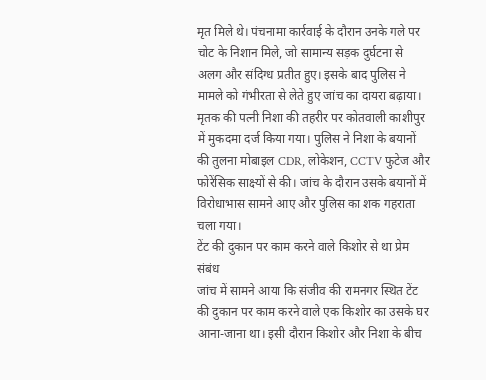मृत मिले थे। पंचनामा कार्रवाई के दौरान उनके गले पर चोट के निशान मिले, जो सामान्य सड़क दुर्घटना से अलग और संदिग्ध प्रतीत हुए। इसके बाद पुलिस ने मामले को गंभीरता से लेते हुए जांच का दायरा बढ़ाया।
मृतक की पत्नी निशा की तहरीर पर कोतवाली काशीपुर में मुकदमा दर्ज किया गया। पुलिस ने निशा के बयानों की तुलना मोबाइल CDR, लोकेशन, CCTV फुटेज और फोरेंसिक साक्ष्यों से की। जांच के दौरान उसके बयानों में विरोधाभास सामने आए और पुलिस का शक गहराता चला गया।
टेंट की दुकान पर काम करने वाले किशोर से था प्रेम संबंध
जांच में सामने आया कि संजीव की रामनगर स्थित टेंट की दुकान पर काम करने वाले एक किशोर का उसके घर आना-जाना था। इसी दौरान किशोर और निशा के बीच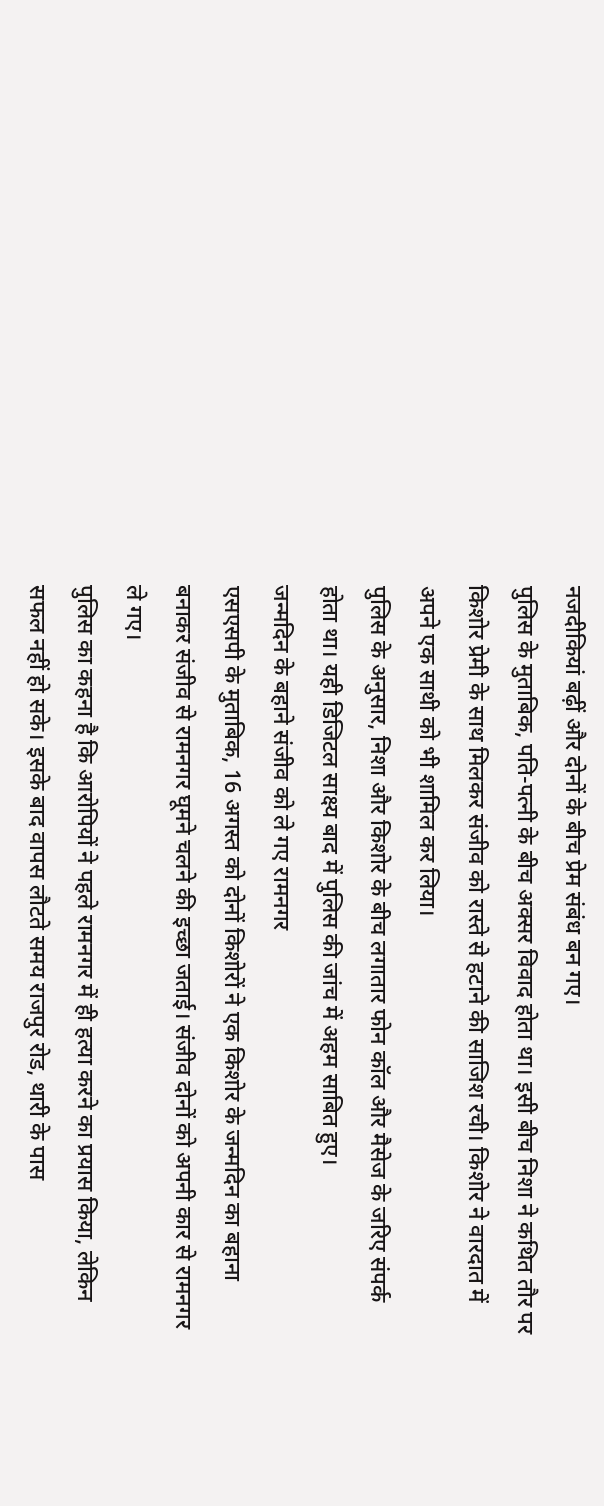नजदीकियां बढ़ीं और दोनों के बीच प्रेम संबंध बन गए।
पुलिस के मुताबिक, पति-पत्नी के बीच अक्सर विवाद होता था। इसी बीच निशा ने कथित तौर पर किशोर प्रेमी के साथ मिलकर संजीव को रास्ते से हटाने की साजिश रची। किशोर ने वारदात में अपने एक साथी को भी शामिल कर लिया।
पुलिस के अनुसार, निशा और किशोर के बीच लगातार फोन कॉल और मैसेज के जरिए संपर्क होता था। यही डिजिटल साक्ष्य बाद में पुलिस की जांच में अहम साबित हुए।
जन्मदिन के बहाने संजीव को ले गए रामनगर
एसएसपी के मुताबिक, 16 अगस्त को दोनों किशोरों ने एक किशोर के जन्मदिन का बहाना बनाकर संजीव से रामनगर घूमने चलने की इच्छा जताई। संजीव दोनों को अपनी कार से रामनगर ले गए।
पुलिस का कहना है कि आरोपियों ने पहले रामनगर में ही हत्या करने का प्रयास किया, लेकिन सफल नहीं हो सके। इसके बाद वापस लौटते समय राजपुर रोड, थारी के पास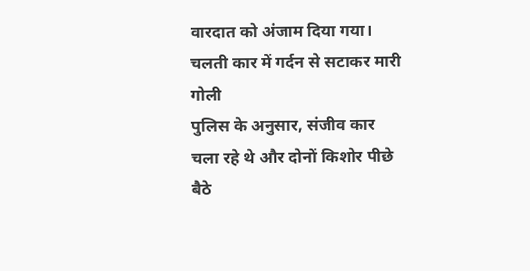वारदात को अंजाम दिया गया।
चलती कार में गर्दन से सटाकर मारी गोली
पुलिस के अनुसार, संजीव कार चला रहे थे और दोनों किशोर पीछे बैठे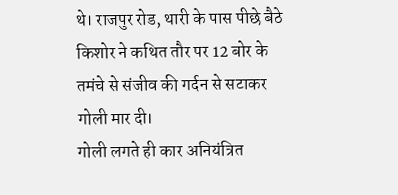थे। राजपुर रोड, थारी के पास पीछे बैठे किशोर ने कथित तौर पर 12 बोर के तमंचे से संजीव की गर्दन से सटाकर गोली मार दी।
गोली लगते ही कार अनियंत्रित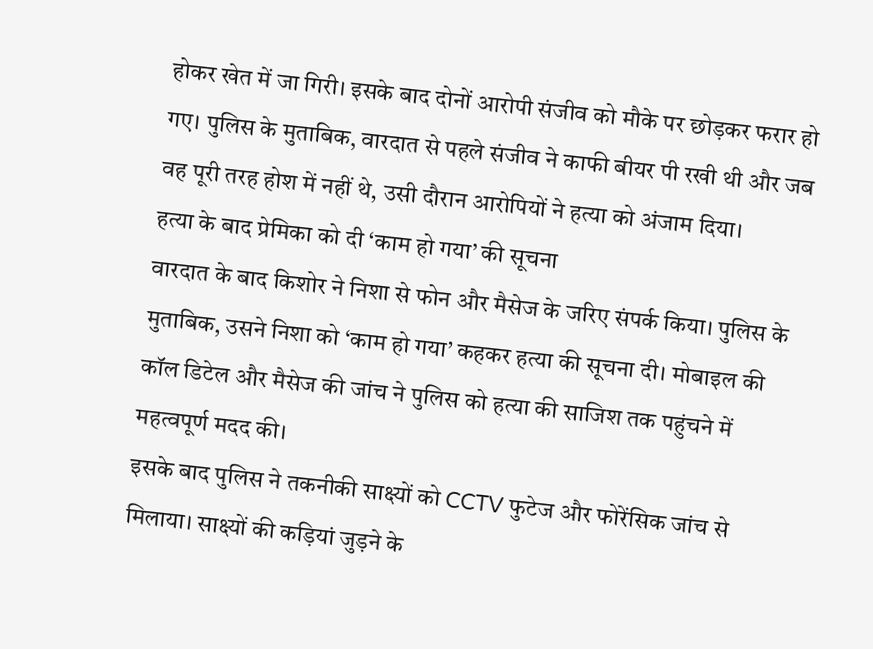होकर खेत में जा गिरी। इसके बाद दोनों आरोपी संजीव को मौके पर छोड़कर फरार हो गए। पुलिस के मुताबिक, वारदात से पहले संजीव ने काफी बीयर पी रखी थी और जब वह पूरी तरह होश में नहीं थे, उसी दौरान आरोपियों ने हत्या को अंजाम दिया।
हत्या के बाद प्रेमिका को दी ‘काम हो गया’ की सूचना
वारदात के बाद किशोर ने निशा से फोन और मैसेज के जरिए संपर्क किया। पुलिस के मुताबिक, उसने निशा को ‘काम हो गया’ कहकर हत्या की सूचना दी। मोबाइल की कॉल डिटेल और मैसेज की जांच ने पुलिस को हत्या की साजिश तक पहुंचने में महत्वपूर्ण मदद की।
इसके बाद पुलिस ने तकनीकी साक्ष्यों को CCTV फुटेज और फोरेंसिक जांच से मिलाया। साक्ष्यों की कड़ियां जुड़ने के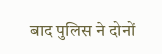बाद पुलिस ने दोनों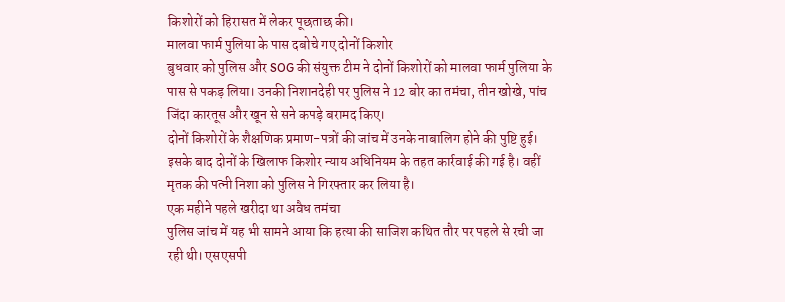किशोरों को हिरासत में लेकर पूछताछ की।
मालवा फार्म पुलिया के पास दबोचे गए दोनों किशोर
बुधवार को पुलिस और SOG की संयुक्त टीम ने दोनों किशोरों को मालवा फार्म पुलिया के पास से पकड़ लिया। उनकी निशानदेही पर पुलिस ने 12 बोर का तमंचा, तीन खोखे, पांच जिंदा कारतूस और खून से सने कपड़े बरामद किए।
दोनों किशोरों के शैक्षणिक प्रमाण-पत्रों की जांच में उनके नाबालिग होने की पुष्टि हुई। इसके बाद दोनों के खिलाफ किशोर न्याय अधिनियम के तहत कार्रवाई की गई है। वहीं मृतक की पत्नी निशा को पुलिस ने गिरफ्तार कर लिया है।
एक महीने पहले खरीदा था अवैध तमंचा
पुलिस जांच में यह भी सामने आया कि हत्या की साजिश कथित तौर पर पहले से रची जा रही थी। एसएसपी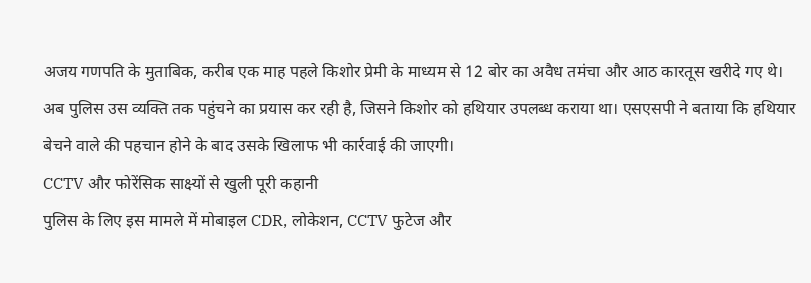अजय गणपति के मुताबिक, करीब एक माह पहले किशोर प्रेमी के माध्यम से 12 बोर का अवैध तमंचा और आठ कारतूस खरीदे गए थे।
अब पुलिस उस व्यक्ति तक पहुंचने का प्रयास कर रही है, जिसने किशोर को हथियार उपलब्ध कराया था। एसएसपी ने बताया कि हथियार बेचने वाले की पहचान होने के बाद उसके खिलाफ भी कार्रवाई की जाएगी।
CCTV और फोरेंसिक साक्ष्यों से खुली पूरी कहानी
पुलिस के लिए इस मामले में मोबाइल CDR, लोकेशन, CCTV फुटेज और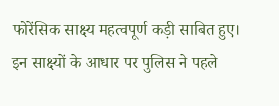फोरेंसिक साक्ष्य महत्वपूर्ण कड़ी साबित हुए। इन साक्ष्यों के आधार पर पुलिस ने पहले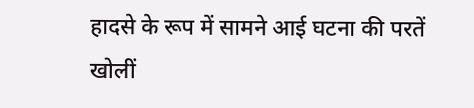हादसे के रूप में सामने आई घटना की परतें खोलीं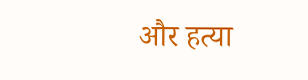और हत्या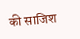की साजिश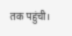तक पहुंची।